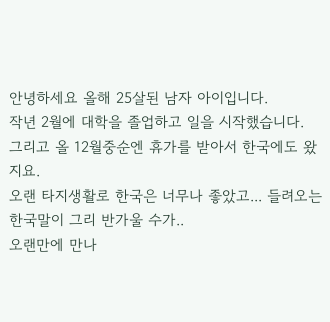안녕하세요 올해 25살된 남자 아이입니다.
작년 2월에 대학을 졸업하고 일을 시작했습니다.
그리고 올 12월중순엔 휴가를 받아서 한국에도 왔지요.
오랜 타지생활로 한국은 너무나 좋았고... 들려오는 한국말이 그리 반가울 수가..
오랜만에 만나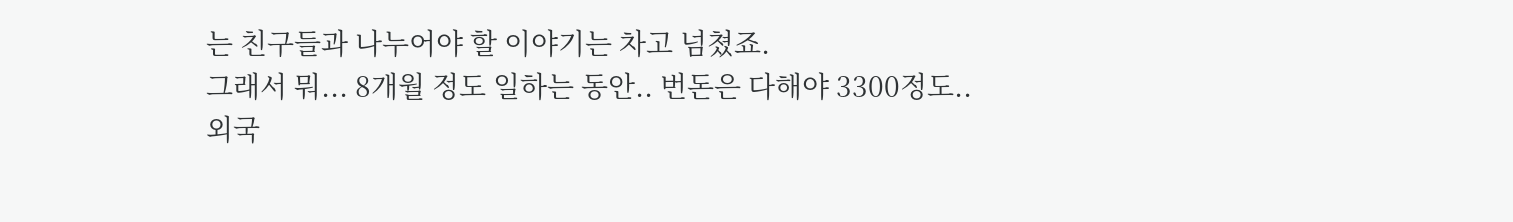는 친구들과 나누어야 할 이야기는 차고 넘쳤죠.
그래서 뭐... 8개월 정도 일하는 동안.. 번돈은 다해야 3300정도..
외국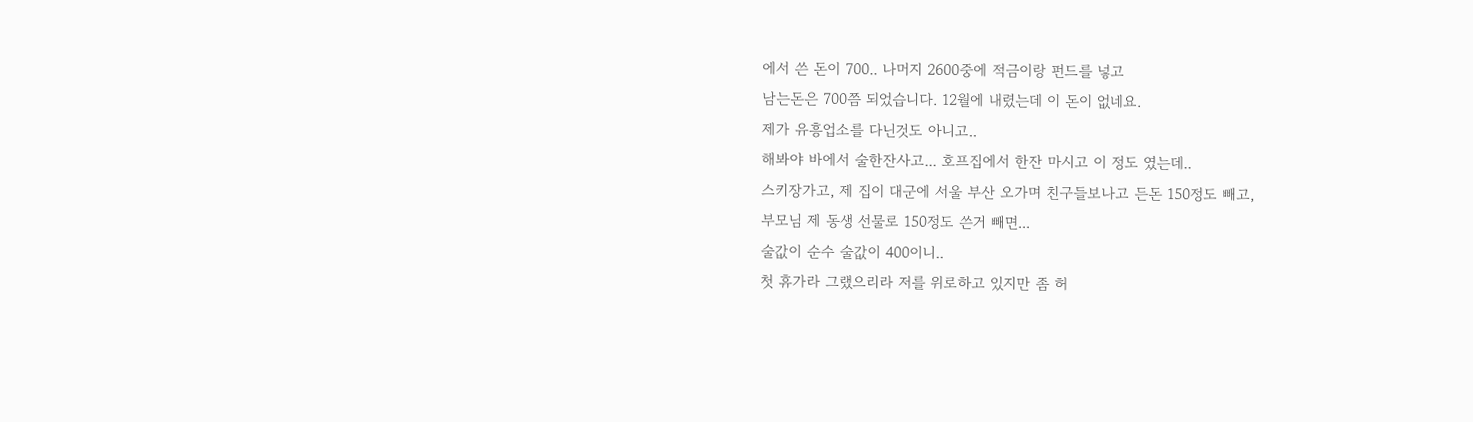에서 쓴 돈이 700.. 나머지 2600중에 적금이랑 펀드를 넣고
남는돈은 700쯤 되었습니다. 12월에 내렸는데 이 돈이 없네요.
제가 유흥업소를 다닌것도 아니고..
해봐야 바에서 술한잔사고... 호프집에서 한잔 마시고 이 정도 였는데..
스키장가고, 제 집이 대군에 서울 부산 오가며 친구들보나고 든돈 150정도 빼고,
부모님 제 동생 선물로 150정도 쓴거 빼면...
술값이 순수 술값이 400이니..
첫 휴가라 그랬으리라 저를 위로하고 있지만 좀 허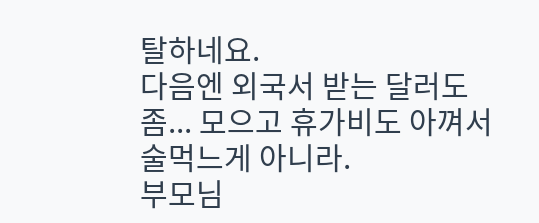탈하네요.
다음엔 외국서 받는 달러도 좀... 모으고 휴가비도 아껴서 술먹느게 아니라.
부모님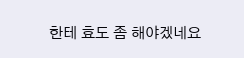한테 효도 좀 해야겠네요